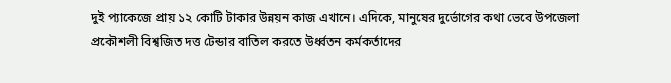দুই প্যাকেজে প্রায় ১২ কোটি টাকার উন্নয়ন কাজ এখানে। এদিকে, মানুষের দুর্ভোগের কথা ভেবে উপজেলা প্রকৌশলী বিশ্বজিত দত্ত টেন্ডার বাতিল করতে উর্ধ্বতন কর্মকর্তাদের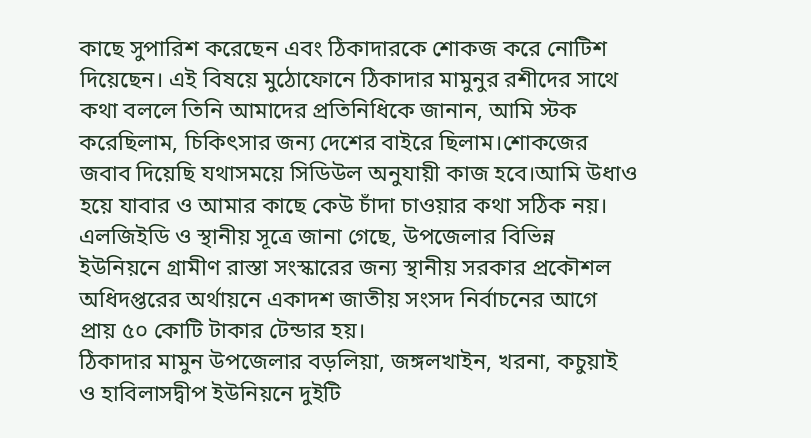কাছে সুপারিশ করেছেন এবং ঠিকাদারকে শোকজ করে নোটিশ দিয়েছেন। এই বিষয়ে মুঠোফোনে ঠিকাদার মামুনুর রশীদের সাথে কথা বললে তিনি আমাদের প্রতিনিধিকে জানান, আমি স্টক করেছিলাম, চিকিৎসার জন্য দেশের বাইরে ছিলাম।শোকজের জবাব দিয়েছি যথাসময়ে সিডিউল অনুযায়ী কাজ হবে।আমি উধাও হয়ে যাবার ও আমার কাছে কেউ চাঁদা চাওয়ার কথা সঠিক নয়।
এলজিইডি ও স্থানীয় সূত্রে জানা গেছে, উপজেলার বিভিন্ন ইউনিয়নে গ্রামীণ রাস্তা সংস্কারের জন্য স্থানীয় সরকার প্রকৌশল অধিদপ্তরের অর্থায়নে একাদশ জাতীয় সংসদ নির্বাচনের আগে প্রায় ৫০ কোটি টাকার টেন্ডার হয়।
ঠিকাদার মামুন উপজেলার বড়লিয়া, জঙ্গলখাইন, খরনা, কচুয়াই ও হাবিলাসদ্বীপ ইউনিয়নে দুইটি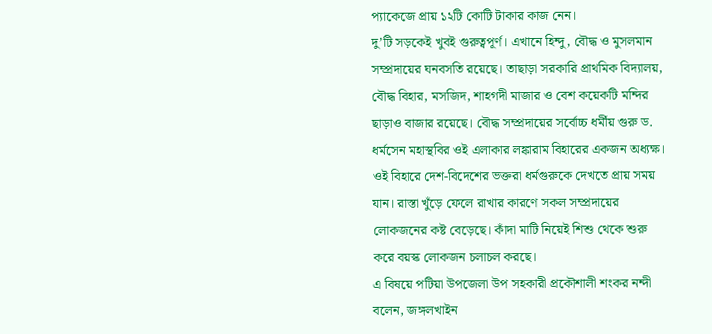প্যাকেজে প্রায় ১২টি কোটি টাকার কাজ নেন।
দু’টি সড়কেই খুবই গুরুত্বপূর্ণ। এখানে হিন্দু, বৌদ্ধ ও মুসলমান সম্প্রদায়ের ঘনবসতি রয়েছে। তাছাড়া সরকারি প্রাথমিক বিদ্যালয়, বৌদ্ধ বিহার, মসজিদ, শাহগদী মাজার ও বেশ কয়েকটি মন্দির ছাড়াও বাজার রয়েছে। বৌদ্ধ সম্প্রদায়ের সর্বোচ্চ ধর্মীয় গুরু ড. ধর্মসেন মহাস্থবির ওই এলাকার লঙ্কারাম বিহারের একজন অধ্যক্ষ। ওই বিহারে দেশ-বিদেশের ভক্তরা ধর্মগুরুকে দেখতে প্রায় সময় যান। রাস্তা খুঁড়ে ফেলে রাখার কারণে সকল সম্প্রদায়ের লোকজনের কষ্ট বেড়েছে। কাঁদা মাটি নিয়েই শিশু থেকে শুরু করে বয়স্ক লোকজন চলাচল করছে।
এ বিষয়ে পটিয়া উপজেলা উপ সহকারী প্রকৌশালী শংকর নন্দী বলেন, জঙ্গলখাইন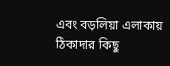এবং বড়লিয়া এলাকায় ঠিকাদার কিছু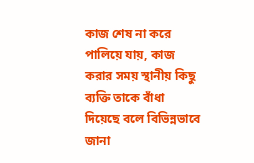কাজ শেষ না করে পালিয়ে যায়, কাজ করার সময় স্থানীয় কিছু ব্যক্তি তাকে বাঁধা দিয়েছে বলে বিভিন্নভাবে জানা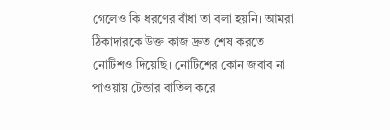গেলেও কি ধরণের বাঁধা তা বলা হয়নি। আমরা ঠিকাদারকে উক্ত কাজ দ্রুত শেষ করতে নোটিশও দিয়েছি। নোটিশের কোন জবাব না পাওয়ায় টেন্ডার বাতিল করে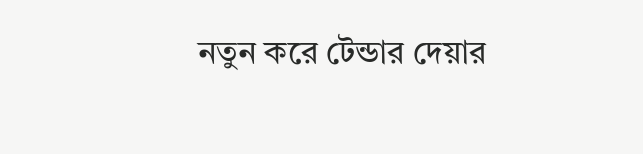নতুন করে টেন্ডার দেয়ার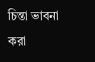চিন্তা ভাবনা করা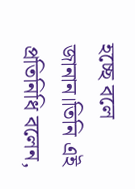হচ্ছে বলে জানান।তিনি এই প্রতিনিধি বলেন,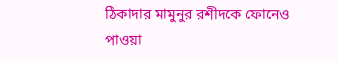ঠিকাদার মামুনুর রশীদকে ফোনেও পাওয়া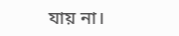যায় না।